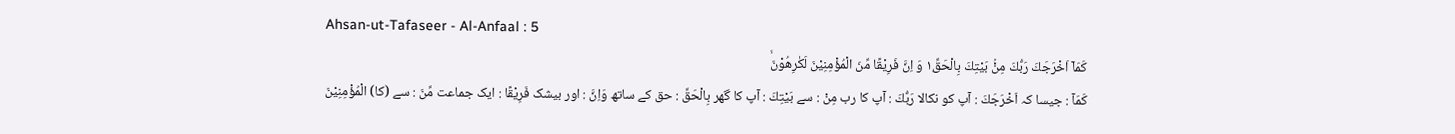Ahsan-ut-Tafaseer - Al-Anfaal : 5
كَمَاۤ اَخْرَجَكَ رَبُّكَ مِنْۢ بَیْتِكَ بِالْحَقِّ١۪ وَ اِنَّ فَرِیْقًا مِّنَ الْمُؤْمِنِیْنَ لَكٰرِهُوْنَۙ
كَمَآ : جیسا کہ اَخْرَجَكَ : آپ کو نکالا رَبُّكَ : آپ کا رب مِنْ : سے بَيْتِكَ : آپ کا گھر بِالْحَقِّ : حق کے ساتھ وَاِنَّ : اور بیشک فَرِيْقًا : ایک جماعت مِّنَ : سے (کا) الْمُؤْمِنِيْنَ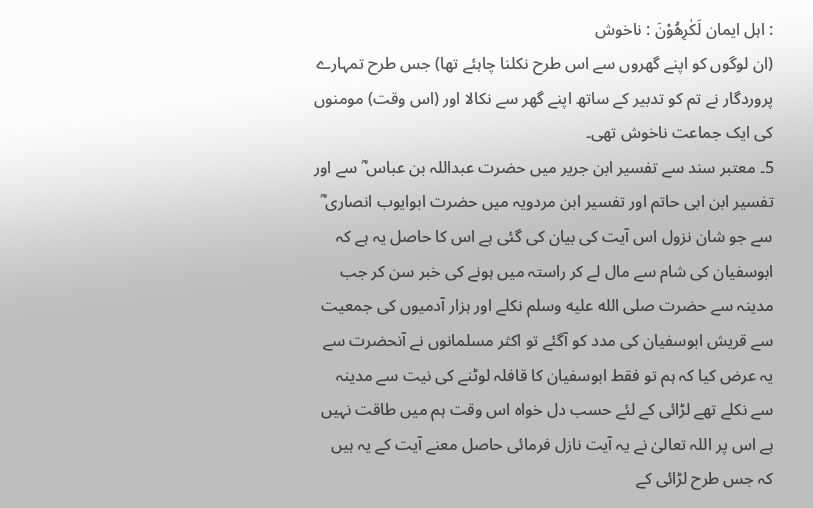: اہل ایمان لَكٰرِهُوْنَ : ناخوش
(ان لوگوں کو اپنے گھروں سے اس طرح نکلنا چاہئے تھا) جس طرح تمہارے پروردگار نے تم کو تدبیر کے ساتھ اپنے گھر سے نکالا اور (اس وقت) مومنوں کی ایک جماعت ناخوش تھی۔
5۔ معتبر سند سے تفسیر ابن جریر میں حضرت عبداللہ بن عباس ؓ سے اور تفسیر ابن ابی حاتم اور تفسیر ابن مردویہ میں حضرت ابوایوب انصاری ؓ سے جو شان نزول اس آیت کی بیان کی گئی ہے اس کا حاصل یہ ہے کہ ابوسفیان کی شام سے مال لے کر راستہ میں ہونے کی خبر سن کر جب مدینہ سے حضرت صلى الله عليه وسلم نکلے اور ہزار آدمیوں کی جمعیت سے قریش ابوسفیان کی مدد کو آگئے تو اکثر مسلمانوں نے آنحضرت سے یہ عرض کیا کہ ہم تو فقط ابوسفیان کا قافلہ لوٹنے کی نیت سے مدینہ سے نکلے تھے لڑائی کے لئے حسب دل خواہ اس وقت ہم میں طاقت نہیں ہے اس پر اللہ تعالیٰ نے یہ آیت نازل فرمائی حاصل معنے آیت کے یہ ہیں کہ جس طرح لڑائی کے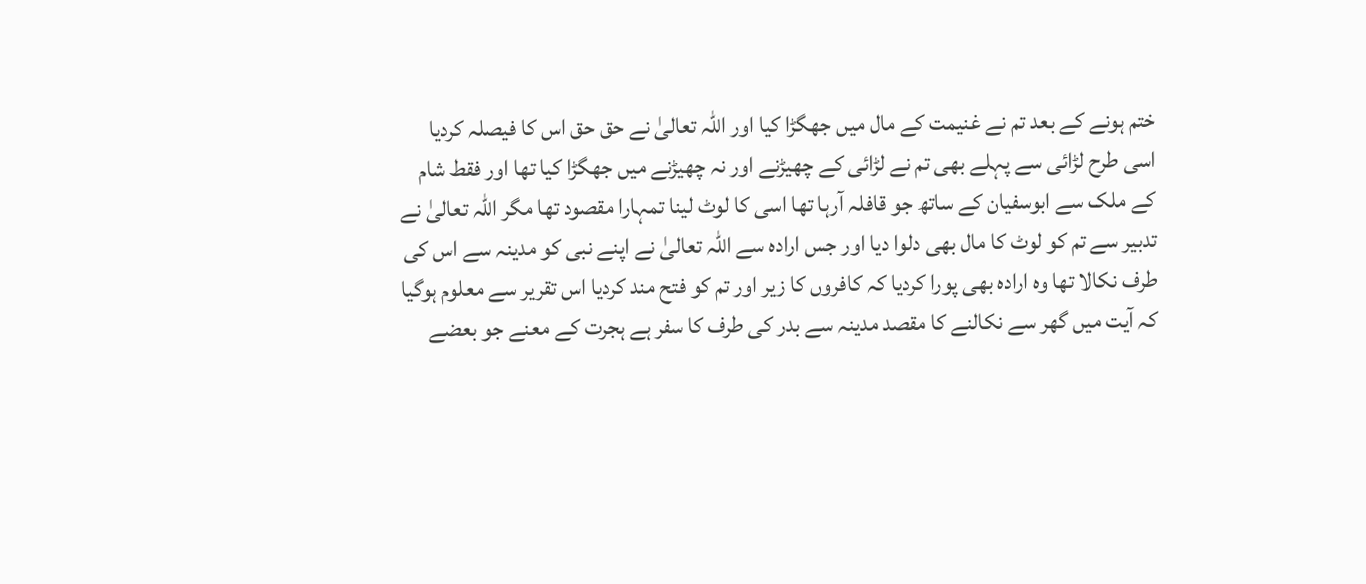ختم ہونے کے بعد تم نے غنیمت کے مال میں جھگڑا کیا اور اللہ تعالیٰ نے حق حق اس کا فیصلہ کردیا اسی طرح لڑائی سے پہلے بھی تم نے لڑائی کے چھیڑنے اور نہ چھیڑنے میں جھگڑا کیا تھا اور فقط شام کے ملک سے ابوسفیان کے ساتھ جو قافلہ آرہا تھا اسی کا لوٹ لینا تمہارا مقصود تھا مگر اللہ تعالیٰ نے تدبیر سے تم کو لوٹ کا مال بھی دلوا دیا اور جس ارادہ سے اللہ تعالیٰ نے اپنے نبی کو مدینہ سے اس کی طرف نکالا تھا وہ ارادہ بھی پورا کردیا کہ کافروں کا زیر اور تم کو فتح مند کردیا اس تقریر سے معلوم ہوگیا کہ آیت میں گھر سے نکالنے کا مقصد مدینہ سے بدر کی طرف کا سفر ہے ہجرت کے معنے جو بعضے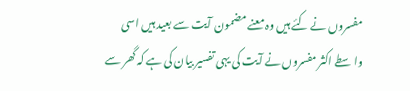مفسروں نے کئے ہیں وہ معنے مضمون آیت سے بعید ہیں اسی واسطے اکثر مفسروں نے آیت کی یہی تفسیر بیان کی ہے کہ گھر سے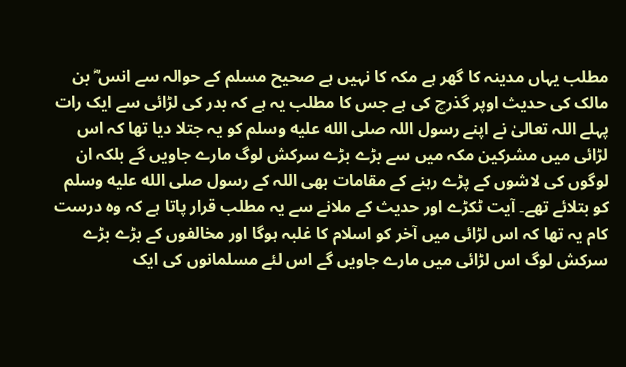مطلب یہاں مدینہ کا گھر ہے مکہ کا نہیں ہے صحیح مسلم کے حوالہ سے انس ؓ بن مالک کی حدیث اوپر گذرچ کی ہے جس کا مطلب یہ ہے کہ بدر کی لڑائی سے ایک رات پہلے اللہ تعالیٰ نے اپنے رسول اللہ صلى الله عليه وسلم کو یہ جتلا دیا تھا کہ اس لڑائی میں مشرکین مکہ میں سے بڑے بڑے سرکش لوگ مارے جاویں گے بلکہ ان لوگوں کی لاشوں کے پڑے رہنے کے مقامات بھی اللہ کے رسول صلى الله عليه وسلم کو بتلائے تھے۔ آیت ٹکڑے اور حدیث کے ملانے سے یہ مطلب قرار پاتا ہے کہ وہ درست کام یہ تھا کہ اس لڑائی میں آخر کو اسلام کا غلبہ ہوگا اور مخالفوں کے بڑے بڑے سرکش لوگ اس لڑائی میں مارے جاویں گے اس لئے مسلمانوں کی ایک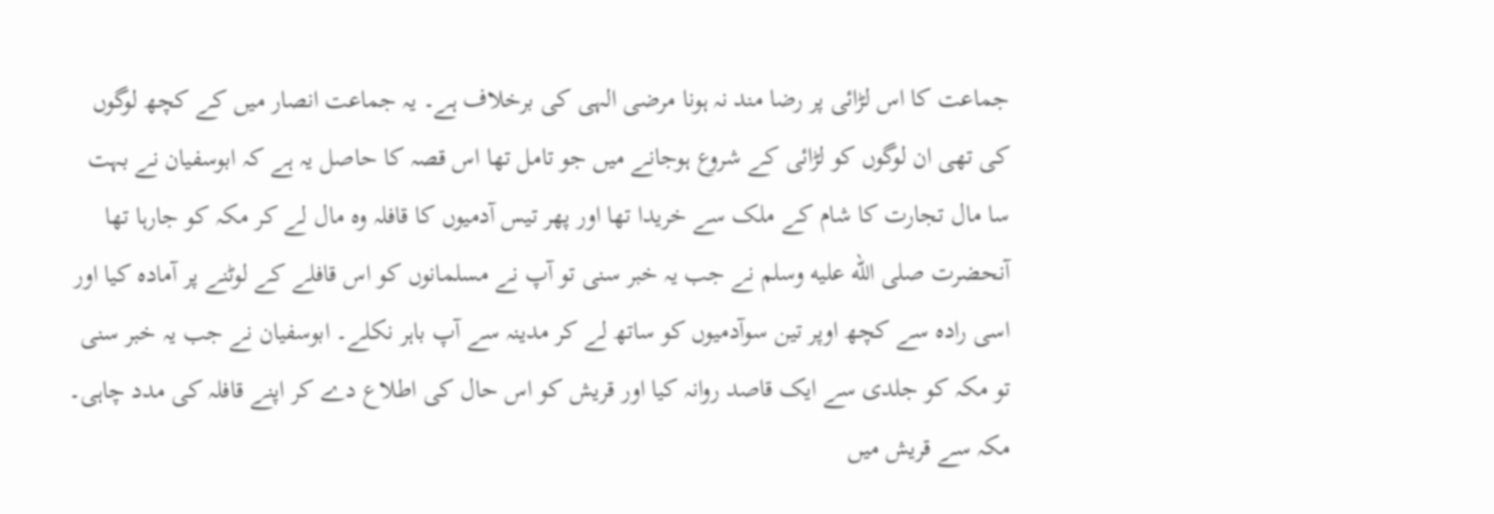جماعت کا اس لڑائی پر رضا مند نہ ہونا مرضی الہی کی برخلاف ہے۔ یہ جماعت انصار میں کے کچھ لوگوں کی تھی ان لوگوں کو لڑائی کے شروع ہوجانے میں جو تامل تھا اس قصہ کا حاصل یہ ہے کہ ابوسفیان نے بہت سا مال تجارت کا شام کے ملک سے خریدا تھا اور پھر تیس آدمیوں کا قافلہ وہ مال لے کر مکہ کو جارہا تھا آنحضرت صلى الله عليه وسلم نے جب یہ خبر سنی تو آپ نے مسلمانوں کو اس قافلے کے لوٹنے پر آمادہ کیا اور اسی رادہ سے کچھ اوپر تین سوآدمیوں کو ساتھ لے کر مدینہ سے آپ باہر نکلے۔ ابوسفیان نے جب یہ خبر سنی تو مکہ کو جلدی سے ایک قاصد روانہ کیا اور قریش کو اس حال کی اطلاع دے کر اپنے قافلہ کی مدد چاہی۔ مکہ سے قریش میں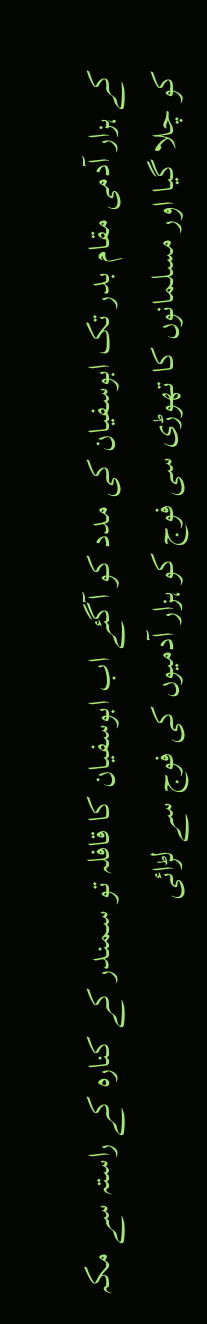کے ہزار آدمی مقام بدر تک ابوسفیان کی مدد کو آگئے اب ابوسفیان کا قافلہ تو سمندر کے کنارہ کے راستہ سے مکہ کو چلا گیا اور مسلمانوں کا تھوڑی سی فوج کو ہزار آدمیوں کی فوج سے لڑائی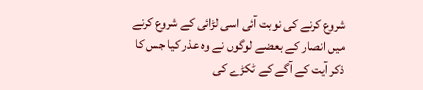شروع کرنے کی نوبت آئی اسی لڑائی کے شروع کرنے میں انصار کے بعضے لوگوں نے وہ عذر کیا جس کا ذکر آیت کے آگے کے ٹکڑے کی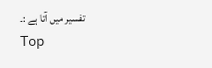تفسیر میں آتا ہے :۔
Top